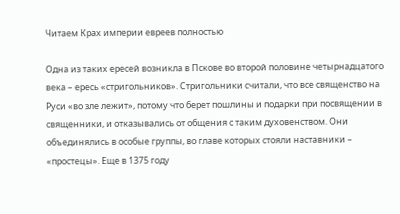Читаем Крах империи евреев полностью

Одна из таких ересей возникла в Пскове во второй половине четырнадцатого века – ересь «стригольников». Стригольники считали, что все священство на Руси «во зле лежит», потому что берет пошлины и подарки при посвящении в священники, и отказывались от общения с таким духовенством. Они объединялись в особые группы, во главе которых стояли наставники – «простецы». Еще в 1375 году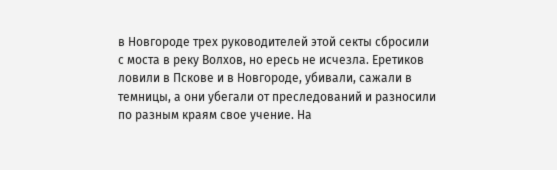в Новгороде трех руководителей этой секты сбросили с моста в реку Волхов, но ересь не исчезла. Еретиков ловили в Пскове и в Новгороде, убивали, сажали в темницы, а они убегали от преследований и разносили по разным краям свое учение. На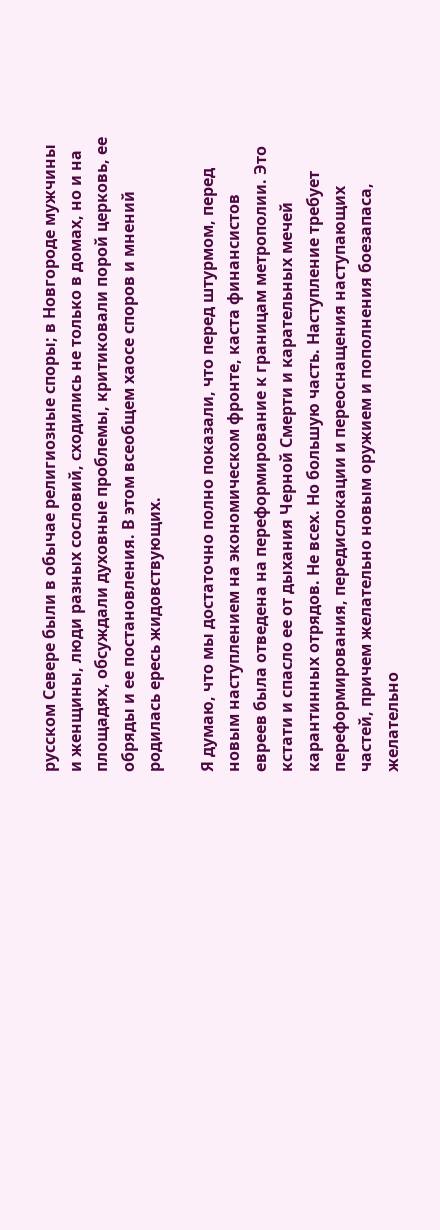русском Севере были в обычае религиозные споры; в Новгороде мужчины и женщины, люди разных сословий, сходились не только в домах, но и на площадях, обсуждали духовные проблемы, критиковали порой церковь, ее обряды и ее постановления. В этом всеобщем хаосе споров и мнений родилась ересь жидовствующих.

Я думаю, что мы достаточно полно показали, что перед штурмом, перед новым наступлением на экономическом фронте, каста финансистов евреев была отведена на переформирование к границам метрополии. Это кстати и спасло ее от дыхания Черной Смерти и карательных мечей карантинных отрядов. Не всех. Но большую часть. Наступление требует переформирования, передислокации и переоснащения наступающих частей, причем желательно новым оружием и пополнения боезапаса, желательно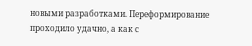новыми разработками. Переформирование проходило удачно, а как с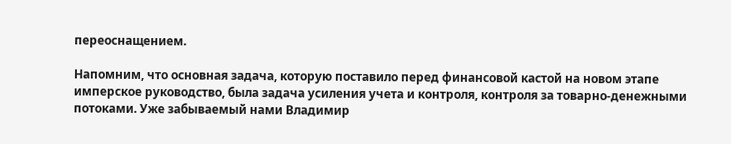переоснащением.

Напомним, что основная задача, которую поставило перед финансовой кастой на новом этапе имперское руководство, была задача усиления учета и контроля, контроля за товарно-денежными потоками. Уже забываемый нами Владимир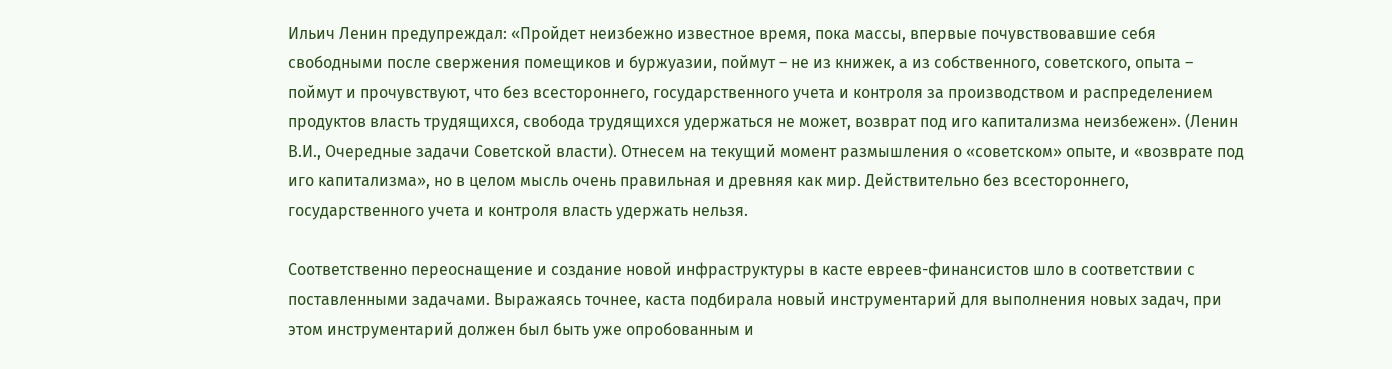Ильич Ленин предупреждал: «Пройдет неизбежно известное время, пока массы, впервые почувствовавшие себя свободными после свержения помещиков и буржуазии, поймут – не из книжек, а из собственного, советского, опыта – поймут и прочувствуют, что без всестороннего, государственного учета и контроля за производством и распределением продуктов власть трудящихся, свобода трудящихся удержаться не может, возврат под иго капитализма неизбежен». (Ленин В.И., Очередные задачи Советской власти). Отнесем на текущий момент размышления о «советском» опыте, и «возврате под иго капитализма», но в целом мысль очень правильная и древняя как мир. Действительно без всестороннего, государственного учета и контроля власть удержать нельзя.

Соответственно переоснащение и создание новой инфраструктуры в касте евреев-финансистов шло в соответствии с поставленными задачами. Выражаясь точнее, каста подбирала новый инструментарий для выполнения новых задач, при этом инструментарий должен был быть уже опробованным и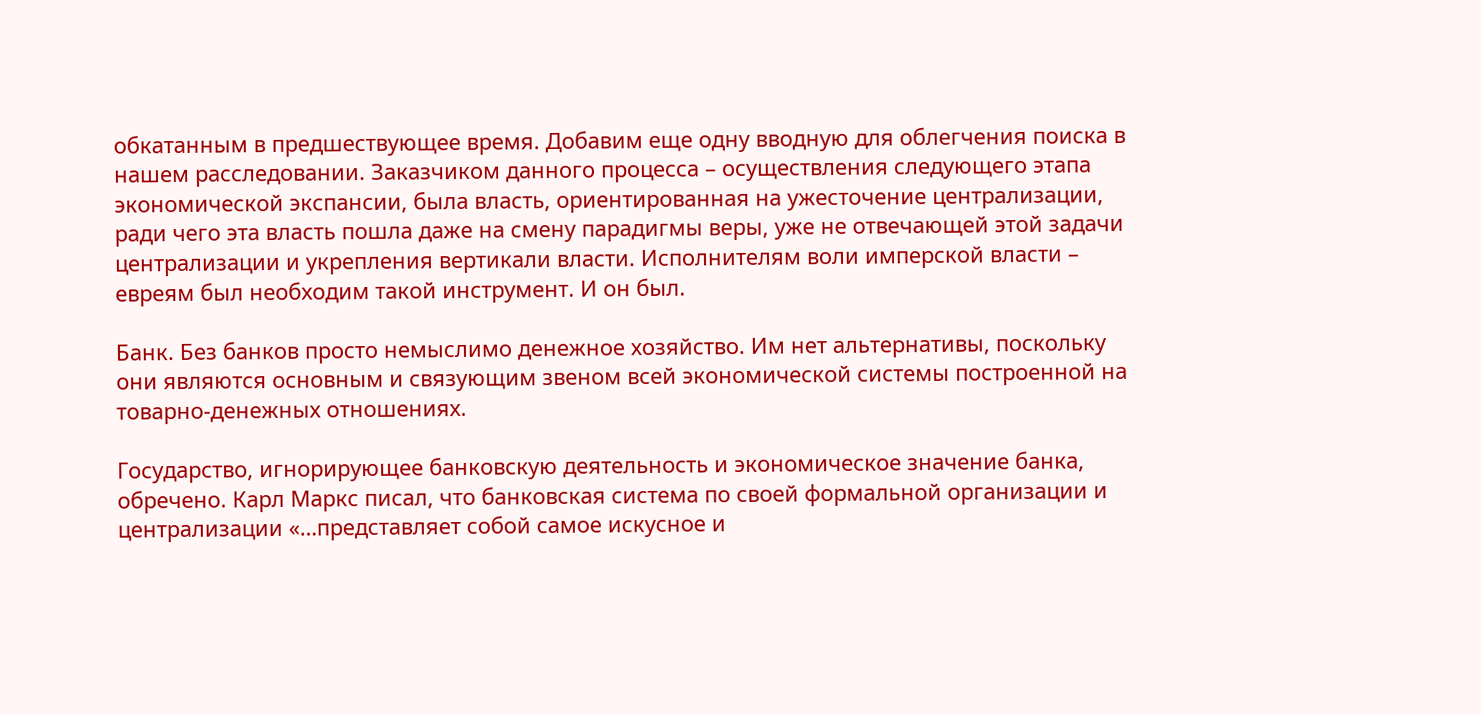обкатанным в предшествующее время. Добавим еще одну вводную для облегчения поиска в нашем расследовании. Заказчиком данного процесса – осуществления следующего этапа экономической экспансии, была власть, ориентированная на ужесточение централизации, ради чего эта власть пошла даже на смену парадигмы веры, уже не отвечающей этой задачи централизации и укрепления вертикали власти. Исполнителям воли имперской власти – евреям был необходим такой инструмент. И он был.

Банк. Без банков просто немыслимо денежное хозяйство. Им нет альтернативы, поскольку они являются основным и связующим звеном всей экономической системы построенной на товарно-денежных отношениях.

Государство, игнорирующее банковскую деятельность и экономическое значение банка, обречено. Карл Маркс писал, что банковская система по своей формальной организации и централизации «…представляет собой самое искусное и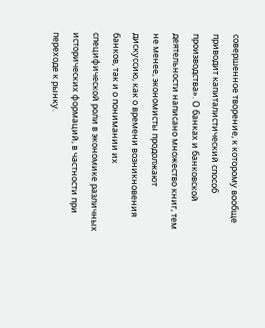совершенное творение, к которому вообще приводит капиталистический способ производства». О банках и банковской деятельности написано множество книг, тем не менее, экономисты продолжают дискуссию, как о времени возникновения банков, так и о понимании их специфической роли в экономике различных исторических формаций, в частности при переходе к рынку.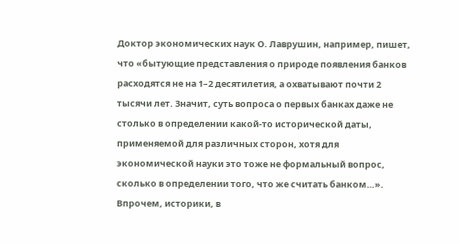Доктор экономических наук О. Лаврушин, например, пишет, что «бытующие представления о природе появления банков расходятся не на 1–2 десятилетия, а охватывают почти 2 тысячи лет. Значит, суть вопроса о первых банках даже не столько в определении какой-то исторической даты, применяемой для различных сторон, хотя для экономической науки это тоже не формальный вопрос, сколько в определении того, что же считать банком…». Впрочем, историки, в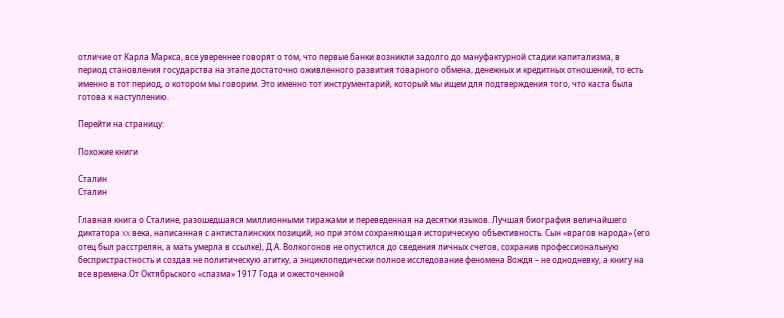отличие от Карла Маркса, все увереннее говорят о том, что первые банки возникли задолго до мануфактурной стадии капитализма, в период становления государства на этапе достаточно оживленного развития товарного обмена, денежных и кредитных отношений, то есть именно в тот период, о котором мы говорим. Это именно тот инструментарий, который мы ищем для подтверждения того, что каста была готова к наступлению.

Перейти на страницу:

Похожие книги

Сталин
Сталин

Главная книга о Сталине, разошедшаяся миллионными тиражами и переведенная на десятки языков. Лучшая биография величайшего диктатора XX века, написанная с антисталинских позиций, но при этом сохраняющая историческую объективность. Сын «врагов народа» (его отец был расстрелян, а мать умерла в ссылке), Д.А. Волкогонов не опустился до сведения личных счетов, сохранив профессиональную беспристрастность и создав не политическую агитку, а энциклопедически полное исследование феномена Вождя – не однодневку, а книгу на все времена.От Октябрьского «спазма» 1917 Года и ожесточенной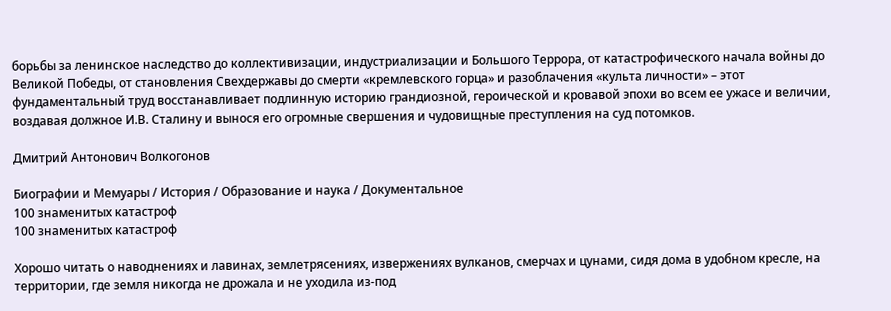борьбы за ленинское наследство до коллективизации, индустриализации и Большого Террора, от катастрофического начала войны до Великой Победы, от становления Свехдержавы до смерти «кремлевского горца» и разоблачения «культа личности» – этот фундаментальный труд восстанавливает подлинную историю грандиозной, героической и кровавой эпохи во всем ее ужасе и величии, воздавая должное И.В. Сталину и вынося его огромные свершения и чудовищные преступления на суд потомков.

Дмитрий Антонович Волкогонов

Биографии и Мемуары / История / Образование и наука / Документальное
100 знаменитых катастроф
100 знаменитых катастроф

Хорошо читать о наводнениях и лавинах, землетрясениях, извержениях вулканов, смерчах и цунами, сидя дома в удобном кресле, на территории, где земля никогда не дрожала и не уходила из-под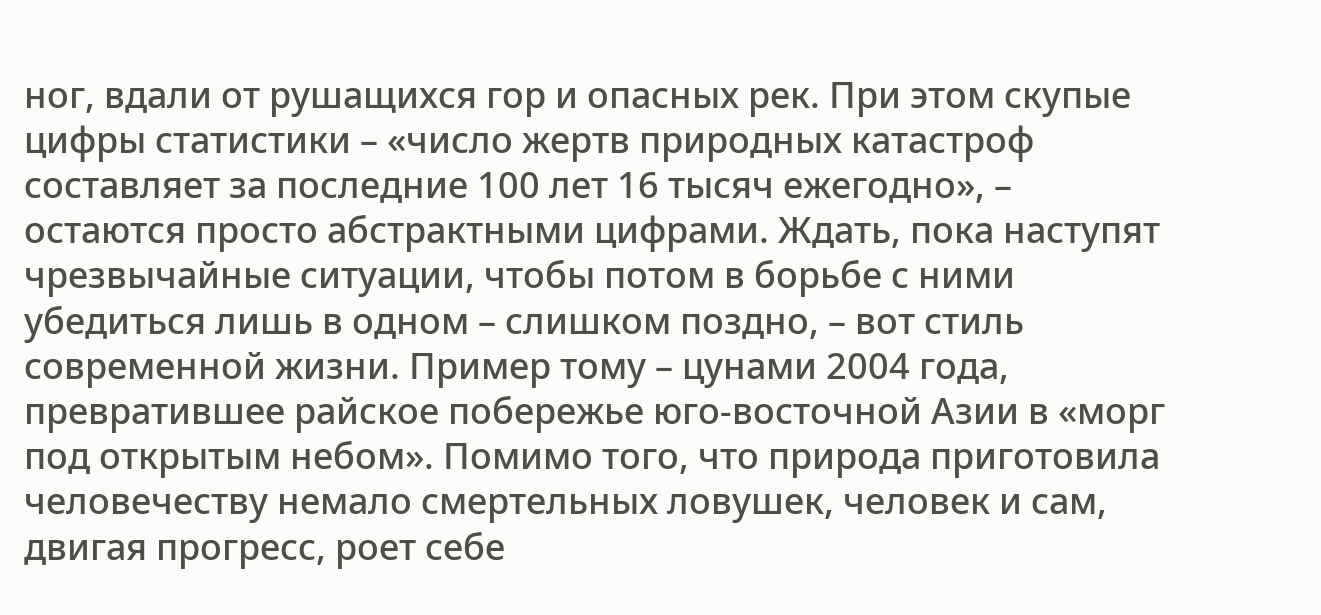ног, вдали от рушащихся гор и опасных рек. При этом скупые цифры статистики – «число жертв природных катастроф составляет за последние 100 лет 16 тысяч ежегодно», – остаются просто абстрактными цифрами. Ждать, пока наступят чрезвычайные ситуации, чтобы потом в борьбе с ними убедиться лишь в одном – слишком поздно, – вот стиль современной жизни. Пример тому – цунами 2004 года, превратившее райское побережье юго-восточной Азии в «морг под открытым небом». Помимо того, что природа приготовила человечеству немало смертельных ловушек, человек и сам, двигая прогресс, роет себе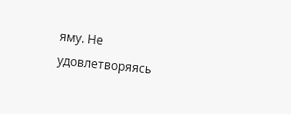яму. Не удовлетворяясь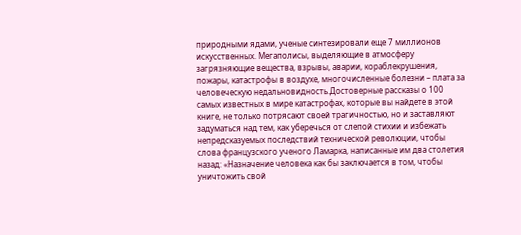природными ядами, ученые синтезировали еще 7 миллионов искусственных. Мегаполисы, выделяющие в атмосферу загрязняющие вещества, взрывы, аварии, кораблекрушения, пожары, катастрофы в воздухе, многочисленные болезни – плата за человеческую недальновидность.Достоверные рассказы о 100 самых известных в мире катастрофах, которые вы найдете в этой книге, не только потрясают своей трагичностью, но и заставляют задуматься над тем, как уберечься от слепой стихии и избежать непредсказуемых последствий технической революции, чтобы слова французского ученого Ламарка, написанные им два столетия назад: «Назначение человека как бы заключается в том, чтобы уничтожить свой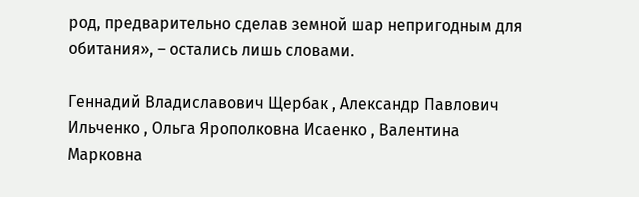род, предварительно сделав земной шар непригодным для обитания», – остались лишь словами.

Геннадий Владиславович Щербак , Александр Павлович Ильченко , Ольга Ярополковна Исаенко , Валентина Марковна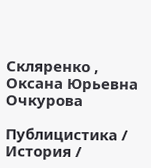Скляренко , Оксана Юрьевна Очкурова

Публицистика / История /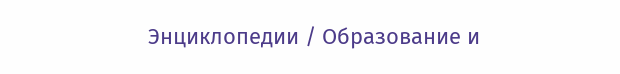Энциклопедии / Образование и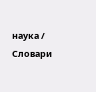наука / Словари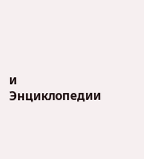и Энциклопедии